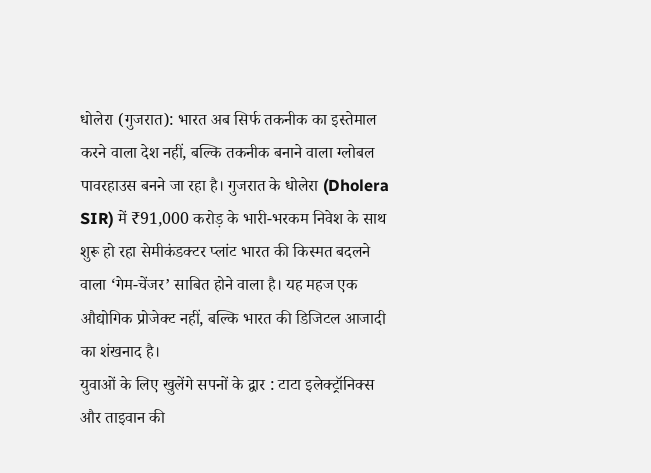धोलेरा (गुजरात): भारत अब सिर्फ तकनीक का इस्तेमाल करने वाला देश नहीं, बल्कि तकनीक बनाने वाला ग्लोबल पावरहाउस बनने जा रहा है। गुजरात के धोलेरा (Dholera SIR) में ₹91,000 करोड़ के भारी-भरकम निवेश के साथ शुरू हो रहा सेमीकंडक्टर प्लांट भारत की किस्मत बदलने वाला ‘गेम-चेंजर’ साबित होने वाला है। यह महज एक औद्योगिक प्रोजेक्ट नहीं, बल्कि भारत की डिजिटल आजादी का शंखनाद है।
युवाओं के लिए खुलेंगे सपनों के द्वार : टाटा इलेक्ट्रॉनिक्स और ताइवान की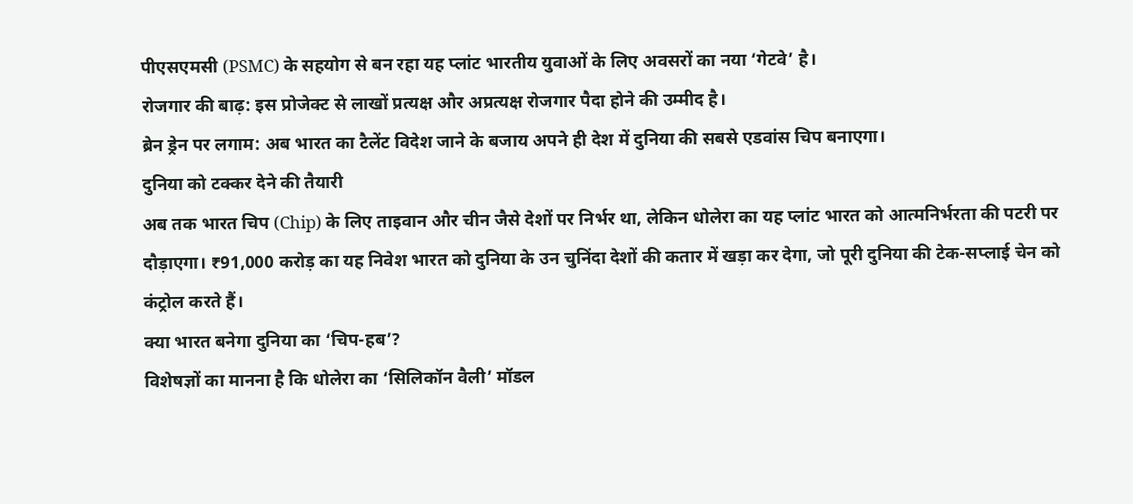पीएसएमसी (PSMC) के सहयोग से बन रहा यह प्लांट भारतीय युवाओं के लिए अवसरों का नया ‘गेटवे’ है।
रोजगार की बाढ़: इस प्रोजेक्ट से लाखों प्रत्यक्ष और अप्रत्यक्ष रोजगार पैदा होने की उम्मीद है।
ब्रेन ड्रेन पर लगाम: अब भारत का टैलेंट विदेश जाने के बजाय अपने ही देश में दुनिया की सबसे एडवांस चिप बनाएगा।
दुनिया को टक्कर देने की तैयारी
अब तक भारत चिप (Chip) के लिए ताइवान और चीन जैसे देशों पर निर्भर था, लेकिन धोलेरा का यह प्लांट भारत को आत्मनिर्भरता की पटरी पर दौड़ाएगा। ₹91,000 करोड़ का यह निवेश भारत को दुनिया के उन चुनिंदा देशों की कतार में खड़ा कर देगा, जो पूरी दुनिया की टेक-सप्लाई चेन को कंट्रोल करते हैं।
क्या भारत बनेगा दुनिया का ‘चिप-हब’?
विशेषज्ञों का मानना है कि धोलेरा का ‘सिलिकॉन वैली’ मॉडल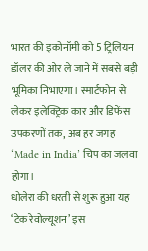भारत की इकोनॉमी को 5 ट्रिलियन डॉलर की ओर ले जाने में सबसे बड़ी भूमिका निभाएगा। स्मार्टफोन से लेकर इलेक्ट्रिक कार और डिफेंस उपकरणों तक, अब हर जगह ‘Made in India’ चिप का जलवा होगा।
धोलेरा की धरती से शुरू हुआ यह ‘टेक रेवोल्यूशन’ इस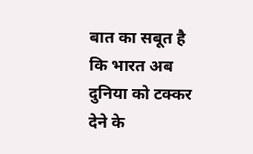बात का सबूत है कि भारत अब दुनिया को टक्कर देने के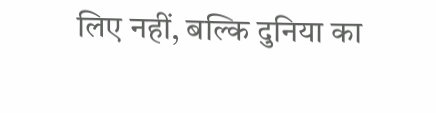लिए नहीं, बल्कि दुनिया का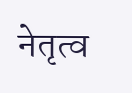नेतृत्व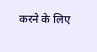करने के लिए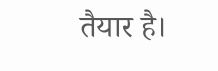तैयार है।